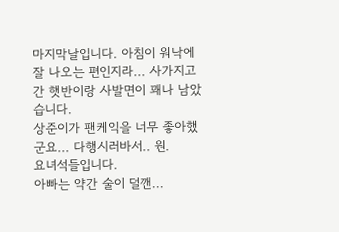마지막날입니다. 아침이 워낙에 잘 나오는 편인지라... 사가지고 간 햇반이랑 사발면이 꽤나 남았습니다.
상준이가 팬케익을 너무 좋아했군요... 다행시러바서.. 원.
요녀석들입니다.
아빠는 약간 술이 덜깬...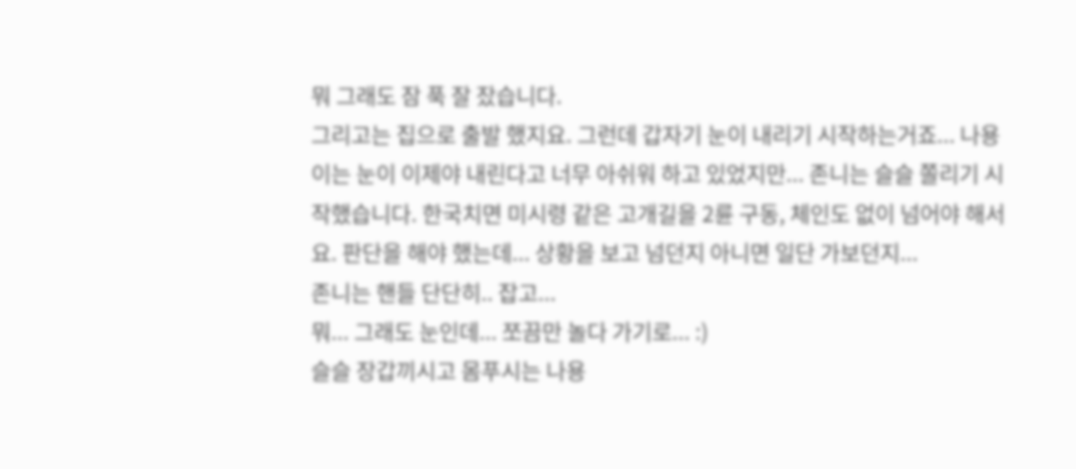뭐 그래도 잠 푹 잘 잤습니다.
그리고는 집으로 출발 했지요. 그런데 갑자기 눈이 내리기 시작하는거죠... 나용이는 눈이 이제야 내린다고 너무 아쉬워 하고 있었지만... 존니는 슬슬 쫄리기 시작했습니다. 한국치면 미시령 같은 고개길을 2륜 구동, 체인도 없이 넘어야 해서요. 판단을 해야 했는데... 상황을 보고 넘던지 아니면 일단 가보던지...
존니는 핸들 단단히.. 잡고...
뭐... 그래도 눈인데... 쪼끔만 놀다 가기로... :)
슬슬 장갑끼시고 몸푸시는 나용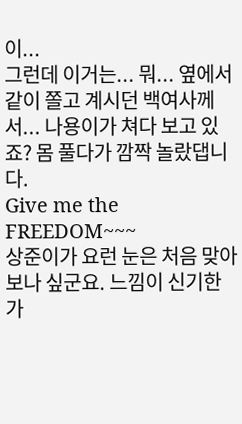이...
그런데 이거는... 뭐... 옆에서 같이 쫄고 계시던 백여사께서... 나용이가 쳐다 보고 있죠? 몸 풀다가 깜짝 놀랐댑니다.
Give me the FREEDOM~~~
상준이가 요런 눈은 처음 맞아 보나 싶군요. 느낌이 신기한가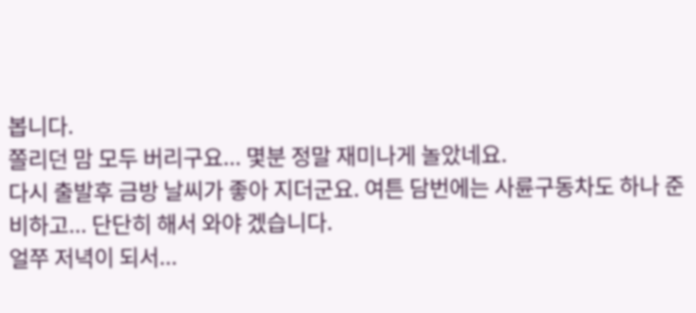봅니다.
쫄리던 맘 모두 버리구요... 몇분 정말 재미나게 놀았네요.
다시 출발후 금방 날씨가 좋아 지더군요. 여튼 담번에는 사륜구동차도 하나 준비하고... 단단히 해서 와야 겠습니다.
얼쭈 저녁이 되서...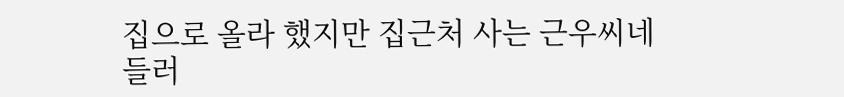집으로 올라 했지만 집근처 사는 근우씨네 들러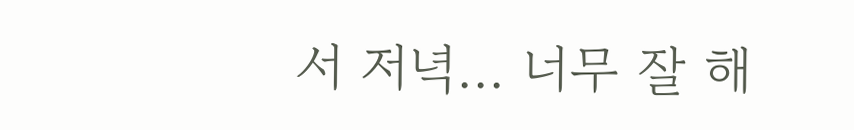서 저녁... 너무 잘 해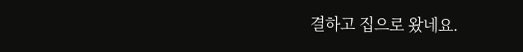결하고 집으로 왔네요.